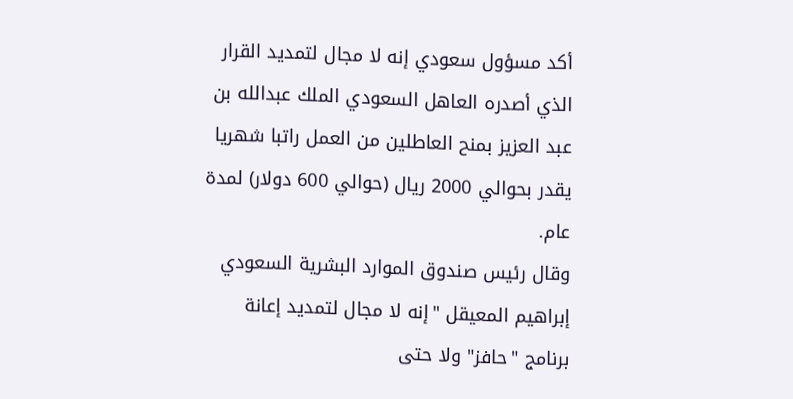أكد مسؤول سعودي إنه لا مجال لتمديد القرار الذي أصدره العاهل السعودي الملك عبدالله بن عبد العزيز بمنح العاطلين من العمل راتبا شهريا يقدر بحوالي 2000 ريال (حوالي 600 دولار) لمدة عام.
وقال رئيس صندوق الموارد البشرية السعودي إبراهيم المعيقل "إنه لا مجال لتمديد إعانة برنامج "حافز" ولا حتى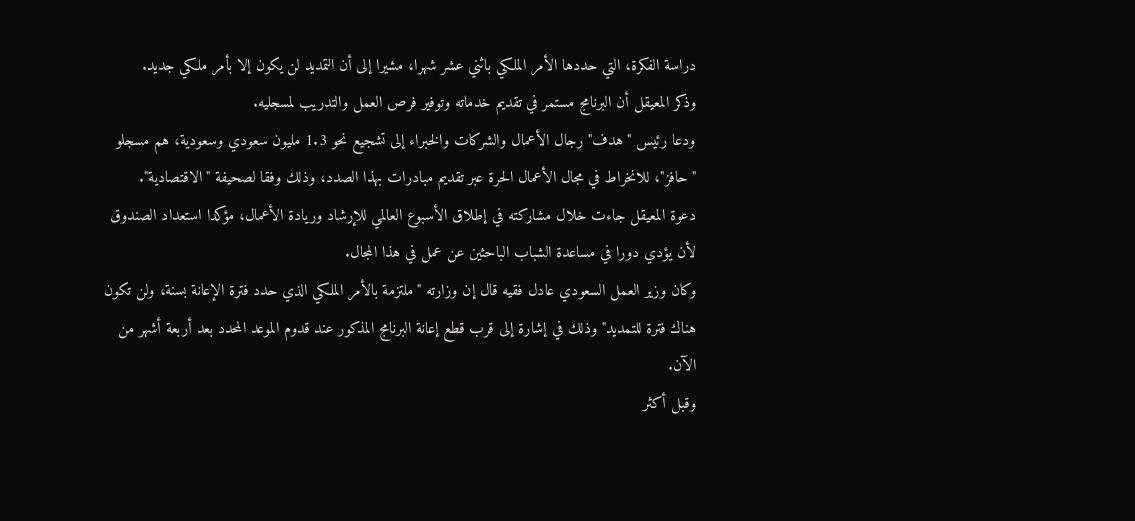دراسة الفكرة، التي حددها الأمر الملكي باثني عشر شهرا، مشيرا إلى أن التمديد لن يكون إلا بأمر ملكي جديد.
وذكر المعيقل أن البرنامج مستمر في تقديم خدماته وتوفير فرص العمل والتدريب لمسجليه.
ودعا رئيس "هدف" رجال الأعمال والشركات والخبراء إلى تشجيع نحو 1.3 مليون سعودي وسعودية، هم مسجلو "حافز"، للانخراط في مجال الأعمال الحرة عبر تقديم مبادرات بهذا الصدد، وذلك وفقا لصحيفة "الاقتصادية".
دعوة المعيقل جاءت خلال مشاركته في إطلاق الأسبوع العالمي للإرشاد وريادة الأعمال، مؤكدا استعداد الصندوق لأن يؤدي دورا في مساعدة الشباب الباحثين عن عمل في هذا المجال.
وكان وزير العمل السعودي عادل فقيه قال إن وزارته "ملتزمة بالأمر الملكي الذي حدد فترة الإعانة بسنة، ولن تكون هناك فترة للتمديد" وذلك في إشارة إلى قرب قطع إعانة البرنامج المذكور عند قدوم الموعد المحدد بعد أربعة أشهر من الآن.
وقبل أكثر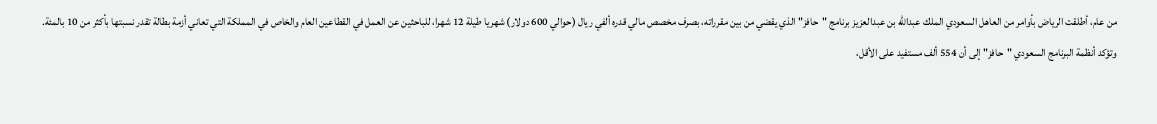من عام، أطلقت الرياض بأوامر من العاهل السعودي الملك عبدالله بن عبدالعزيز برنامج "حافز" الذي يقضي من بين مقرراته، بصرف مخصص مالي قدره ألفي ريال (حوالي 600 دولار) شهريا طيلة 12 شهرا، للباحثين عن العمل في القطاعين العام والخاص في المملكة التي تعاني أزمة بطالة تقدر نسبتها بأكثر من 10 بالمئة.
وتؤكد أنظمة البرنامج السعودي "حافز" إلى أن 554 ألف مستفيد على الأقل،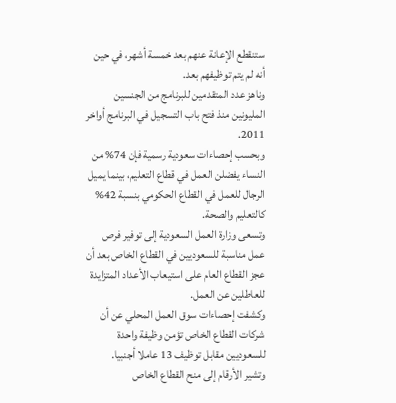ستنقطع الإعانة عنهم بعد خمسة أشهر، في حين أنه لم يتم توظيفهم بعد.
وناهز عدد المتقدمين للبرنامج من الجنسين المليونين منذ فتح باب التسجيل في البرنامج أواخر 2011.
وبحسب إحصاءات سعودية رسمية فإن 74% من النساء يفضلن العمل في قطاع التعليم، بينما يميل الرجال للعمل في القطاع الحكومي بنسبة 42% كالتعليم والصحة.
وتسعى وزارة العمل السعودية إلى توفير فرص عمل مناسبة للسعوديين في القطاع الخاص بعد أن عجز القطاع العام على استيعاب الأعداد المتزايدة للعاطلين عن العمل.
وكشفت إحصاءات سوق العمل المحلي عن أن شركات القطاع الخاص تؤمن وظيفة واحدة للسعوديين مقابل توظيف 13 عاملا أجنبيا.
وتشير الأرقام إلى منح القطاع الخاص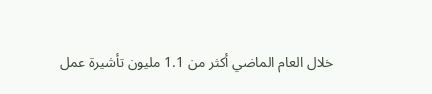خلال العام الماضي أكثر من 1.1 مليون تأشيرة عمل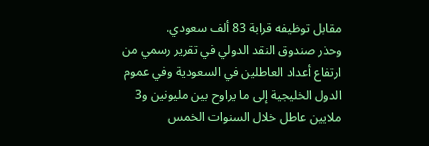مقابل توظيفه قرابة 83 ألف سعودي.
وحذر صندوق النقد الدولي في تقرير رسمي من ارتفاع أعداد العاطلين في السعودية وفي عموم الدول الخليجية إلى ما يراوح بين مليونين و3 ملايين عاطل خلال السنوات الخمس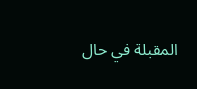المقبلة في حال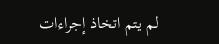لم يتم اتخاذ إجراءات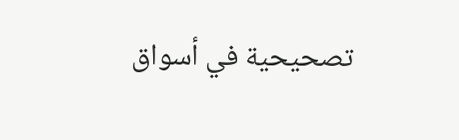تصحيحية في أسواق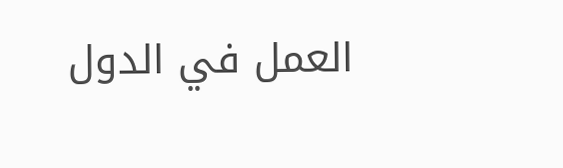العمل في الدول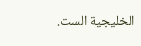الخليجية الست.